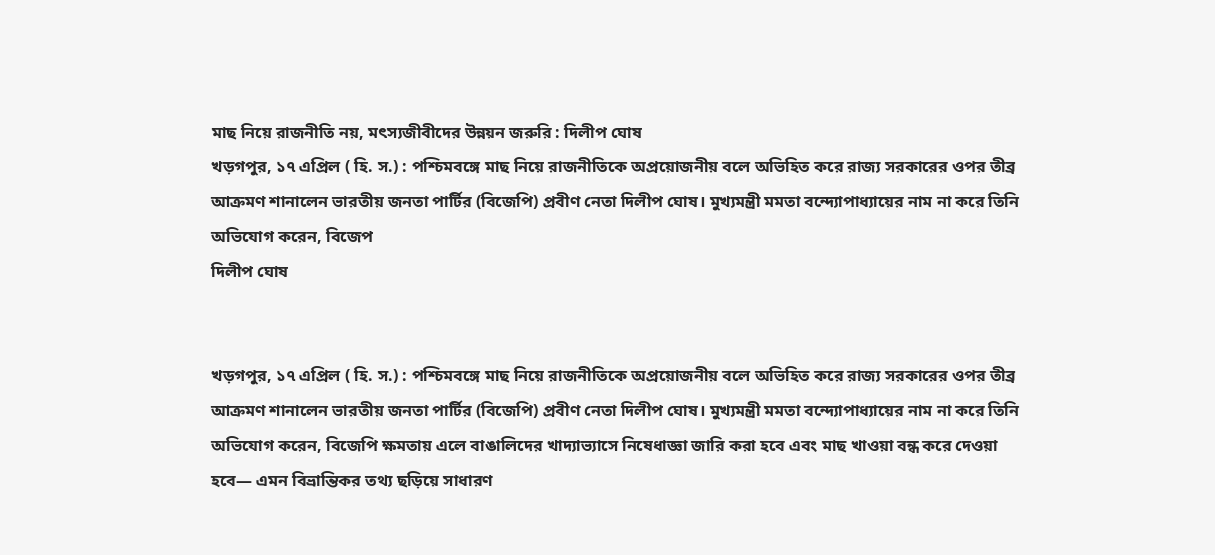মাছ নিয়ে রাজনীতি নয়, মৎস্যজীবীদের উন্নয়ন জরুরি : দিলীপ ঘোষ
খড়গপুর, ১৭ এপ্রিল ( হি. স.) : পশ্চিমবঙ্গে মাছ নিয়ে রাজনীতিকে অপ্রয়োজনীয় বলে অভিহিত করে রাজ্য সরকারের ওপর তীব্র আক্রমণ শানালেন ভারতীয় জনতা পার্টির (বিজেপি) প্রবীণ নেতা দিলীপ ঘোষ। মুখ্যমন্ত্রী মমতা বন্দ্যোপাধ্যায়ের নাম না করে তিনি অভিযোগ করেন, বিজেপ
দিলীপ ঘোষ


খড়গপুর, ১৭ এপ্রিল ( হি. স.) : পশ্চিমবঙ্গে মাছ নিয়ে রাজনীতিকে অপ্রয়োজনীয় বলে অভিহিত করে রাজ্য সরকারের ওপর তীব্র আক্রমণ শানালেন ভারতীয় জনতা পার্টির (বিজেপি) প্রবীণ নেতা দিলীপ ঘোষ। মুখ্যমন্ত্রী মমতা বন্দ্যোপাধ্যায়ের নাম না করে তিনি অভিযোগ করেন, বিজেপি ক্ষমতায় এলে বাঙালিদের খাদ্যাভ্যাসে নিষেধাজ্ঞা জারি করা হবে এবং মাছ খাওয়া বন্ধ করে দেওয়া হবে— এমন বিভ্রান্তিকর তথ্য ছড়িয়ে সাধারণ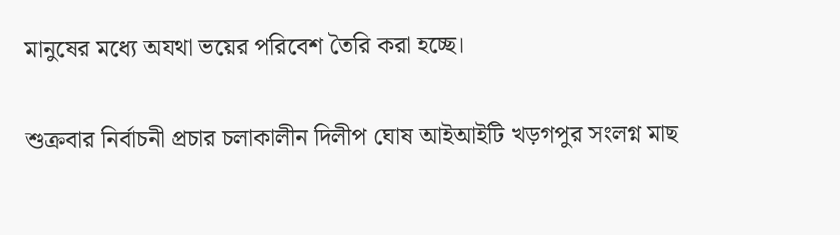মানুষের মধ্যে অযথা ভয়ের পরিবেশ তৈরি করা হচ্ছে।

শুক্রবার নির্বাচনী প্রচার চলাকালীন দিলীপ ঘোষ আইআইটি খড়গপুর সংলগ্ন মাছ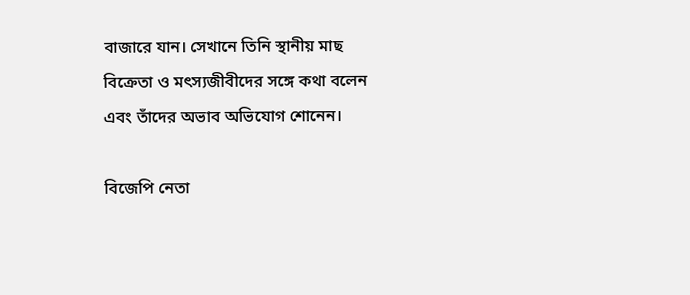বাজারে যান। সেখানে তিনি স্থানীয় মাছ বিক্রেতা ও মৎস্যজীবীদের সঙ্গে কথা বলেন এবং তাঁদের অভাব অভিযোগ শোনেন।

বিজেপি নেতা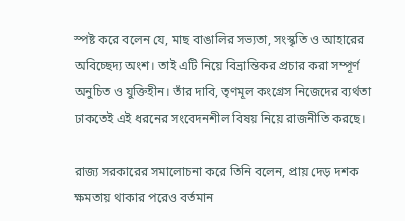স্পষ্ট করে বলেন যে, মাছ বাঙালির সভ্যতা, সংস্কৃতি ও আহারের অবিচ্ছেদ্য অংশ। তাই এটি নিয়ে বিভ্রান্তিকর প্রচার করা সম্পূর্ণ অনুচিত ও যুক্তিহীন। তাঁর দাবি, তৃণমূল কংগ্রেস নিজেদের ব্যর্থতা ঢাকতেই এই ধরনের সংবেদনশীল বিষয় নিয়ে রাজনীতি করছে।

রাজ্য সরকারের সমালোচনা করে তিনি বলেন, প্রায় দেড় দশক ক্ষমতায় থাকার পরেও বর্তমান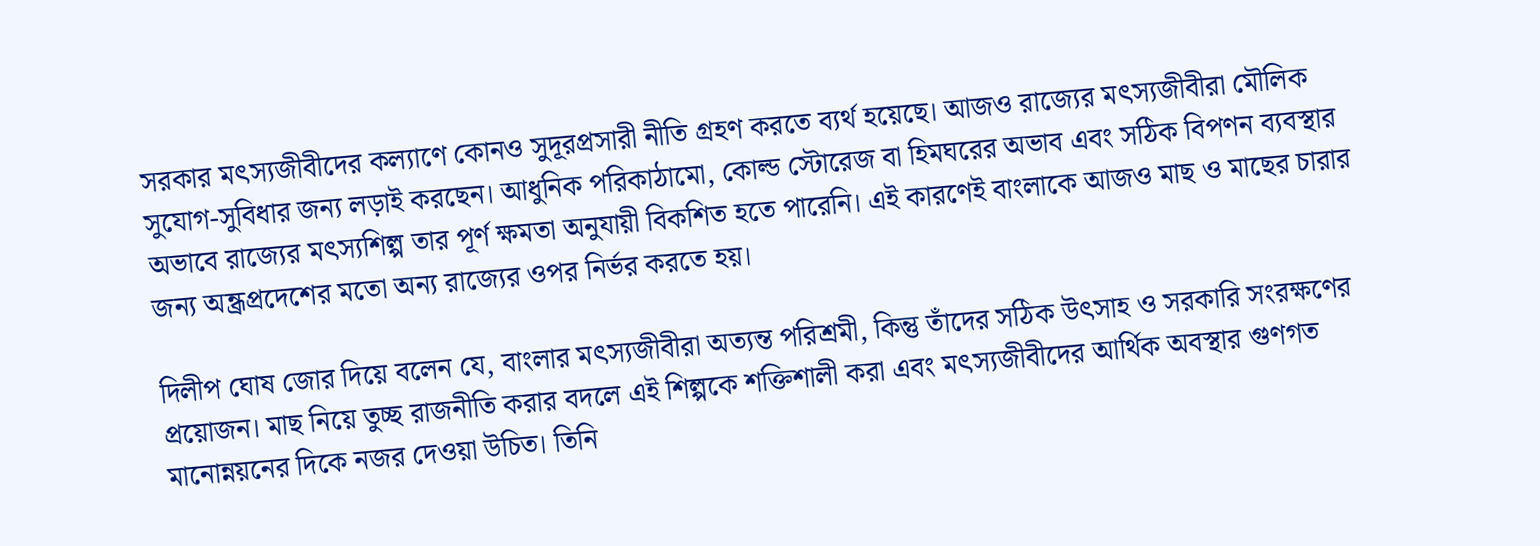সরকার মৎস্যজীবীদের কল্যাণে কোনও সুদূরপ্রসারী নীতি গ্রহণ করতে ব্যর্থ হয়েছে। আজও রাজ্যের মৎস্যজীবীরা মৌলিক সুযোগ-সুবিধার জন্য লড়াই করছেন। আধুনিক পরিকাঠামো, কোল্ড স্টোরেজ বা হিমঘরের অভাব এবং সঠিক বিপণন ব্যবস্থার অভাবে রাজ্যের মৎস্যশিল্প তার পূর্ণ ক্ষমতা অনুযায়ী বিকশিত হতে পারেনি। এই কারণেই বাংলাকে আজও মাছ ও মাছের চারার জন্য অন্ধ্রপ্রদেশের মতো অন্য রাজ্যের ওপর নির্ভর করতে হয়।

দিলীপ ঘোষ জোর দিয়ে বলেন যে, বাংলার মৎস্যজীবীরা অত্যন্ত পরিশ্রমী, কিন্তু তাঁদের সঠিক উৎসাহ ও সরকারি সংরক্ষণের প্রয়োজন। মাছ নিয়ে তুচ্ছ রাজনীতি করার বদলে এই শিল্পকে শক্তিশালী করা এবং মৎস্যজীবীদের আর্থিক অবস্থার গুণগত মানোন্নয়নের দিকে নজর দেওয়া উচিত। তিনি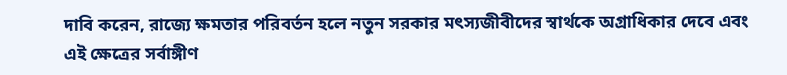দাবি করেন, রাজ্যে ক্ষমতার পরিবর্তন হলে নতুন সরকার মৎস্যজীবীদের স্বার্থকে অগ্রাধিকার দেবে এবং এই ক্ষেত্রের সর্বাঙ্গীণ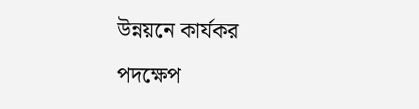উন্নয়নে কার্যকর পদক্ষেপ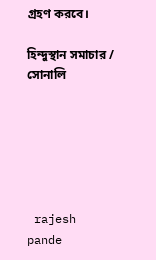গ্রহণ করবে।

হিন্দুস্থান সমাচার / সোনালি






 rajesh pande